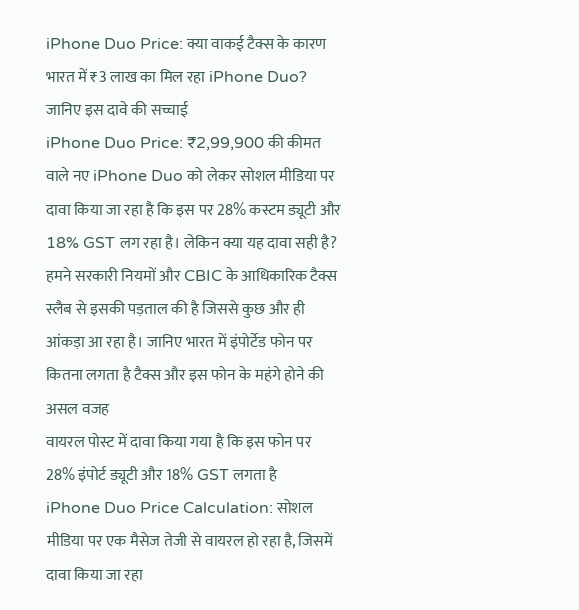iPhone Duo Price: क्या वाकई टैक्स के कारण भारत में ₹3 लाख का मिल रहा iPhone Duo? जानिए इस दावे की सच्चाई
iPhone Duo Price: ₹2,99,900 की कीमत वाले नए iPhone Duo को लेकर सोशल मीडिया पर दावा किया जा रहा है कि इस पर 28% कस्टम ड्यूटी और 18% GST लग रहा है। लेकिन क्या यह दावा सही है? हमने सरकारी नियमों और CBIC के आधिकारिक टैक्स स्लैब से इसकी पड़ताल की है जिससे कुछ और ही आंकड़ा आ रहा है। जानिए भारत में इंपोर्टेड फोन पर कितना लगता है टैक्स और इस फोन के महंगे होने की असल वजह
वायरल पोस्ट में दावा किया गया है कि इस फोन पर 28% इंपोर्ट ड्यूटी और 18% GST लगता है
iPhone Duo Price Calculation: सोशल मीडिया पर एक मैसेज तेजी से वायरल हो रहा है, जिसमें दावा किया जा रहा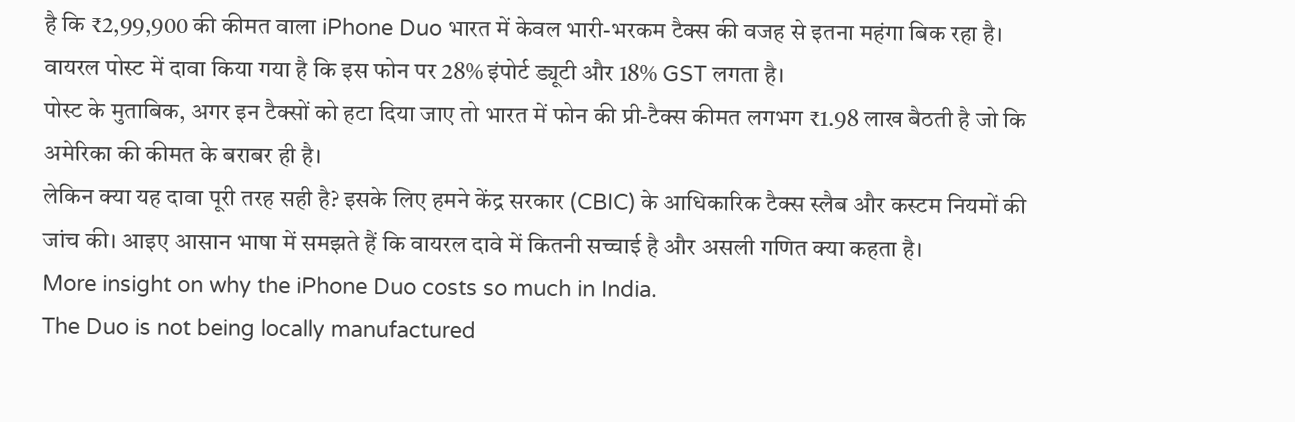है कि ₹2,99,900 की कीमत वाला iPhone Duo भारत में केवल भारी-भरकम टैक्स की वजह से इतना महंगा बिक रहा है। वायरल पोस्ट में दावा किया गया है कि इस फोन पर 28% इंपोर्ट ड्यूटी और 18% GST लगता है।
पोस्ट के मुताबिक, अगर इन टैक्सों को हटा दिया जाए तो भारत में फोन की प्री-टैक्स कीमत लगभग ₹1.98 लाख बैठती है जो कि अमेरिका की कीमत के बराबर ही है।
लेकिन क्या यह दावा पूरी तरह सही है? इसके लिए हमने केंद्र सरकार (CBIC) के आधिकारिक टैक्स स्लैब और कस्टम नियमों की जांच की। आइए आसान भाषा में समझते हैं कि वायरल दावे में कितनी सच्चाई है और असली गणित क्या कहता है।
More insight on why the iPhone Duo costs so much in India.
The Duo is not being locally manufactured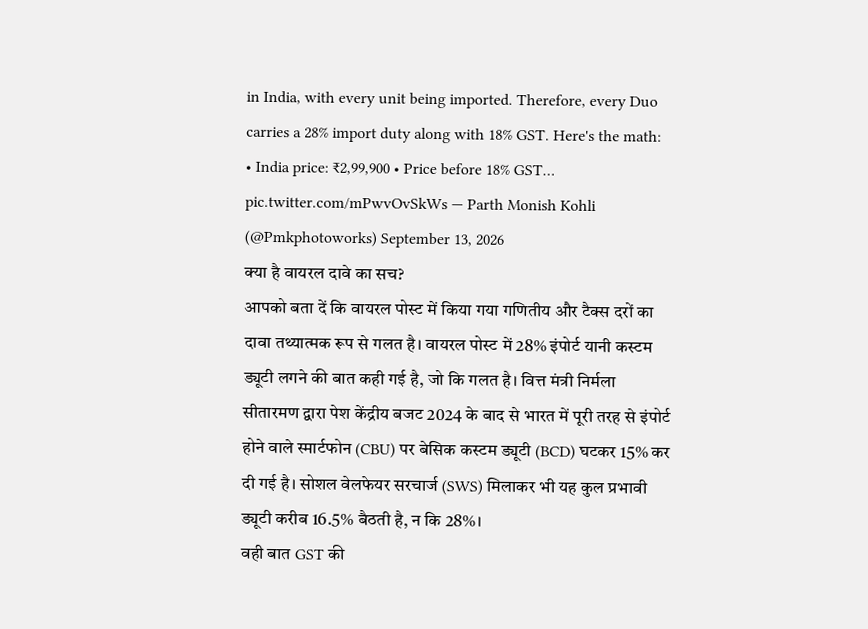in India, with every unit being imported. Therefore, every Duo carries a 28% import duty along with 18% GST. Here's the math: • India price: ₹2,99,900 • Price before 18% GST… pic.twitter.com/mPwvOvSkWs — Parth Monish Kohli (@Pmkphotoworks) September 13, 2026
क्या है वायरल दावे का सच?
आपको बता दें कि वायरल पोस्ट में किया गया गणितीय और टैक्स दरों का दावा तथ्यात्मक रूप से गलत है। वायरल पोस्ट में 28% इंपोर्ट यानी कस्टम ड्यूटी लगने की बात कही गई है, जो कि गलत है। वित्त मंत्री निर्मला सीतारमण द्वारा पेश केंद्रीय बजट 2024 के बाद से भारत में पूरी तरह से इंपोर्ट होने वाले स्मार्टफोन (CBU) पर बेसिक कस्टम ड्यूटी (BCD) घटकर 15% कर दी गई है। सोशल वेलफेयर सरचार्ज (SWS) मिलाकर भी यह कुल प्रभावी ड्यूटी करीब 16.5% बैठती है, न कि 28%।
वही बात GST की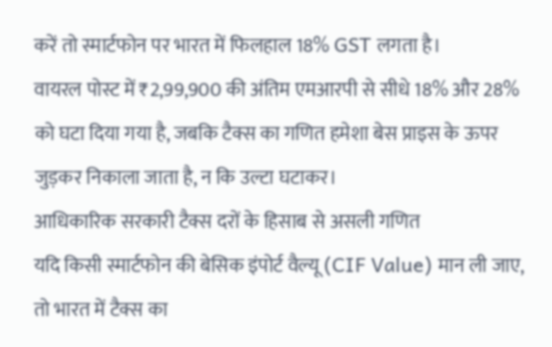करें तो स्मार्टफोन पर भारत में फिलहाल 18% GST लगता है।
वायरल पोस्ट में ₹2,99,900 की अंतिम एमआरपी से सीधे 18% और 28% को घटा दिया गया है, जबकि टैक्स का गणित हमेशा बेस प्राइस के ऊपर जुड़कर निकाला जाता है, न कि उल्टा घटाकर।
आधिकारिक सरकारी टैक्स दरों के हिसाब से असली गणित
यदि किसी स्मार्टफोन की बेसिक इंपोर्ट वैल्यू (CIF Value) मान ली जाए, तो भारत में टैक्स का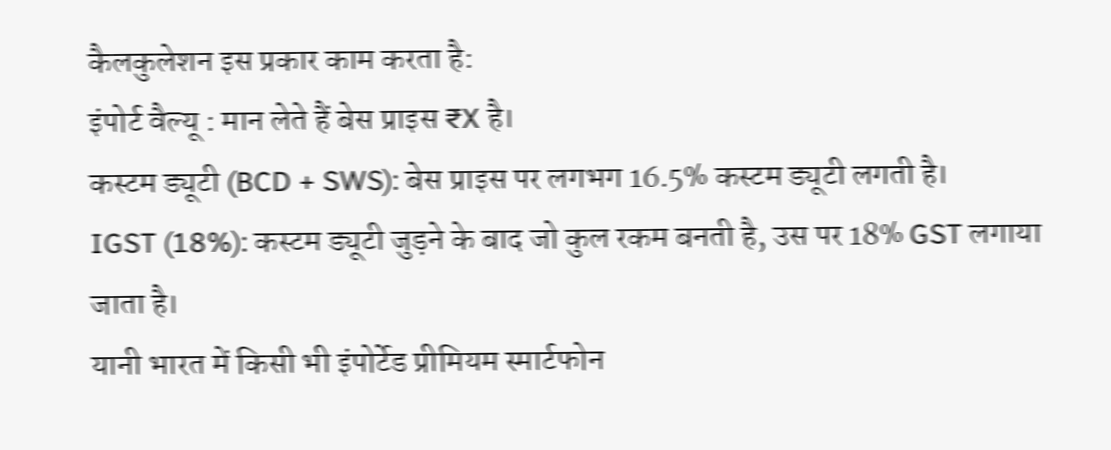कैलकुलेशन इस प्रकार काम करता है:
इंपोर्ट वैल्यू : मान लेते हैं बेस प्राइस ₹X है।
कस्टम ड्यूटी (BCD + SWS): बेस प्राइस पर लगभग 16.5% कस्टम ड्यूटी लगती है।
IGST (18%): कस्टम ड्यूटी जुड़ने के बाद जो कुल रकम बनती है, उस पर 18% GST लगाया जाता है।
यानी भारत में किसी भी इंपोर्टेड प्रीमियम स्मार्टफोन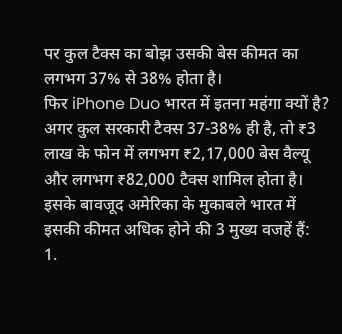पर कुल टैक्स का बोझ उसकी बेस कीमत का लगभग 37% से 38% होता है।
फिर iPhone Duo भारत में इतना महंगा क्यों है?
अगर कुल सरकारी टैक्स 37-38% ही है, तो ₹3 लाख के फोन में लगभग ₹2,17,000 बेस वैल्यू और लगभग ₹82,000 टैक्स शामिल होता है। इसके बावजूद अमेरिका के मुकाबले भारत में इसकी कीमत अधिक होने की 3 मुख्य वजहें हैं:
1.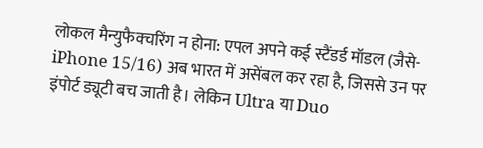लोकल मैन्युफैक्चरिंग न होना: एपल अपने कई स्टैंडर्ड मॉडल (जैसे- iPhone 15/16) अब भारत में असेंबल कर रहा है, जिससे उन पर इंपोर्ट ड्यूटी बच जाती है। लेकिन Ultra या Duo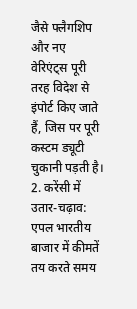जैसे फ्लैगशिप और नए वेरिएंट्स पूरी तरह विदेश से इंपोर्ट किए जाते हैं, जिस पर पूरी कस्टम ड्यूटी चुकानी पड़ती है।
2. करेंसी में उतार-चढ़ाव: एपल भारतीय बाजार में कीमतें तय करते समय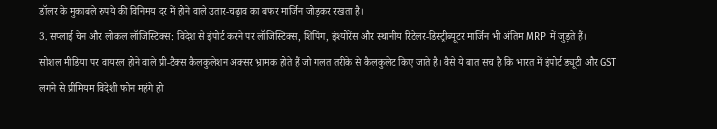डॉलर के मुकाबले रुपये की विनिमय दर में होने वाले उतार-चढ़ाव का बफर मार्जिन जोड़कर रखता है।
3. सप्लाई चेन और लोकल लॉजिस्टिक्स: विदेश से इंपोर्ट करने पर लॉजिस्टिक्स, शिपिंग, इंश्योरेंस और स्थानीय रिटेलर-डिस्ट्रीब्यूटर मार्जिन भी अंतिम MRP में जुड़ते हैं।
सोशल मीडिया पर वायरल होने वाले प्री-टैक्स कैलकुलेशन अक्सर भ्रामक होते हैं जो गलत तरीके से कैलकुलेट किए जाते है। वैसे ये बात सच है कि भारत में इंपोर्ट ड्यूटी और GST लगने से प्रीमियम विदेशी फोन महंगे हो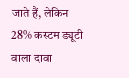जाते हैं, लेकिन 28% कस्टम ड्यूटी वाला दावा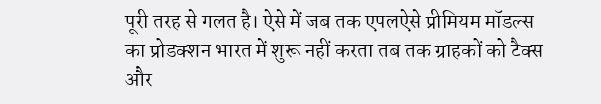पूरी तरह से गलत है। ऐसे में जब तक एपलऐसे प्रीमियम मॉडल्स का प्रोडक्शन भारत में शुरू नहीं करता तब तक ग्राहकों को टैक्स और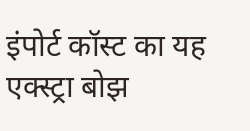इंपोर्ट कॉस्ट का यह एक्स्ट्रा बोझ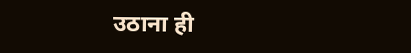उठाना ही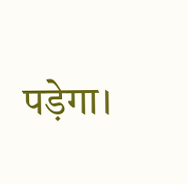पड़ेगा।